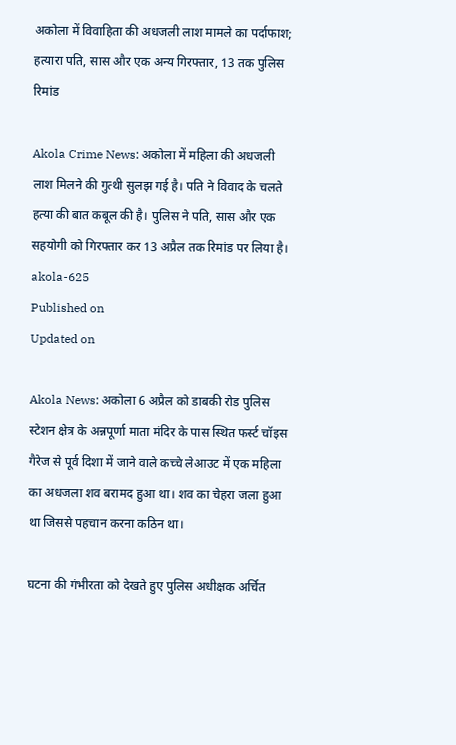अकोला में विवाहिता की अधजली लाश मामले का पर्दाफाश; हत्यारा पति, सास और एक अन्य गिरफ्तार, 13 तक पुलिस रिमांड

Akola Crime News: अकोला में महिला की अधजली लाश मिलने की गुत्थी सुलझ गई है। पति ने विवाद के चलते हत्या की बात कबूल की है। पुलिस ने पति, सास और एक सहयोगी को गिरफ्तार कर 13 अप्रैल तक रिमांड पर लिया है।
akola-625
Published on
Updated on

Akola News: अकोला 6 अप्रैल को डाबकी रोड पुलिस स्टेशन क्षेत्र के अन्नपूर्णा माता मंदिर के पास स्थित फर्स्ट चॉइस गैरेज से पूर्व दिशा में जाने वाले कच्चे लेआउट में एक महिला का अधजला शव बरामद हुआ था। शव का चेहरा जला हुआ था जिससे पहचान करना कठिन था।

घटना की गंभीरता को देखते हुए पुलिस अधीक्षक अर्चित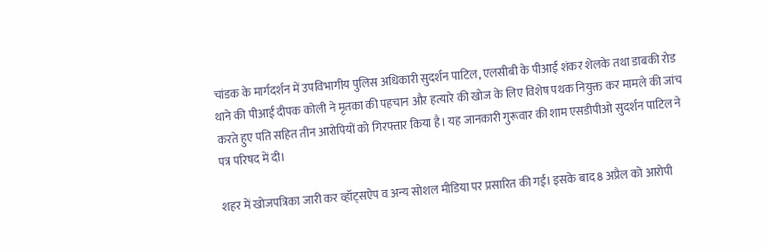चांडक के मार्गदर्शन में उपविभागीय पुलिस अधिकारी सुदर्शन पाटिल, एलसीबी के पीआई शंकर शेलके तथा डाबकी रोड थाने की पीआई दीपक कोली ने मृतका की पहचान और हत्यारे की खोज के लिए विशेष पथक नियुक्त कर मामले की जांच करते हुए पति सहित तीन आरोपियों को गिरफ्तार किया है। यह जानकारी गुरूवार की शाम एसडीपीओ सुदर्शन पाटिल ने पत्र परिषद में दी।

शहर में खोजपत्रिका जारी कर व्हॉट्सऐप व अन्य सोशल मीडिया पर प्रसारित की गई। इसके बाद 8 अप्रैल को आरोपी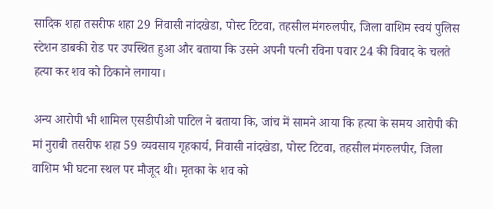सादिक शहा तसरीफ शहा 29 निवासी नांदखेडा, पोस्ट टिटवा, तहसील मंगरुलपीर, जिला वाशिम स्वयं पुलिस स्टेशन डाबकी रोड पर उपस्थित हुआ और बताया कि उसने अपनी पत्नी रविना पवार 24 की विवाद के चलते हत्या कर शव को ठिकाने लगाया।

अन्य आरोपी भी शामिल एसडीपीओ पाटिल ने बताया कि, जांच में सामने आया कि हत्या के समय आरोपी की मां नुराबी तसरीफ शहा 59 व्यवसाय गृहकार्य, निवासी नांदखेडा, पोस्ट टिटवा, तहसील मंगरुलपीर, जिला वाशिम भी घटना स्थल पर मौजूद थी। मृतका के शव को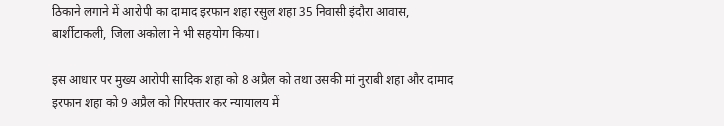ठिकाने लगाने में आरोपी का दामाद इरफान शहा रसुल शहा 35 निवासी इंदौरा आवास, बार्शीटाकली, जिला अकोला ने भी सहयोग किया।

इस आधार पर मुख्य आरोपी सादिक शहा को 8 अप्रैल को तथा उसकी मां नुराबी शहा और दामाद इरफान शहा को 9 अप्रैल को गिरफ्तार कर न्यायालय में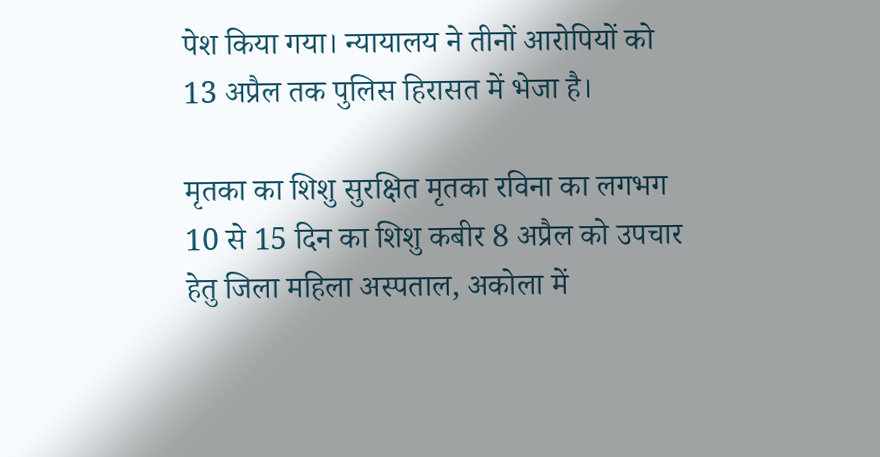पेश किया गया। न्यायालय ने तीनों आरोपियों को 13 अप्रैल तक पुलिस हिरासत में भेजा है।

मृतका का शिशु सुरक्षित मृतका रविना का लगभग 10 से 15 दिन का शिशु कबीर 8 अप्रैल को उपचार हेतु जिला महिला अस्पताल, अकोला में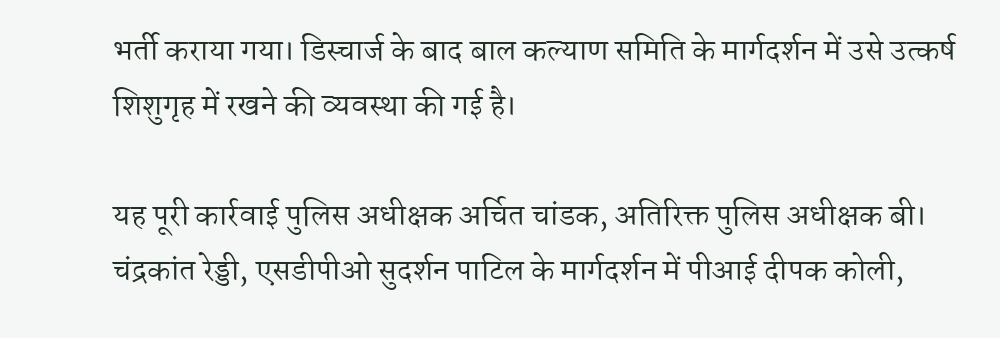भर्ती कराया गया। डिस्चार्ज के बाद बाल कल्याण समिति के मार्गदर्शन में उसे उत्कर्ष शिशुगृह में रखने की व्यवस्था की गई है।

यह पूरी कार्रवाई पुलिस अधीक्षक अर्चित चांडक, अतिरिक्त पुलिस अधीक्षक बी। चंद्रकांत रेड्डी, एसडीपीओ सुदर्शन पाटिल के मार्गदर्शन में पीआई दीपक कोली,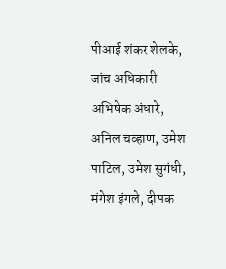पीआई शंकर शेलके, जांच अधिकारी अभिषेक अंधारे, अनिल चव्हाण, उमेश पाटिल, उमेश सुगंधी, मंगेश इंगले, दीपक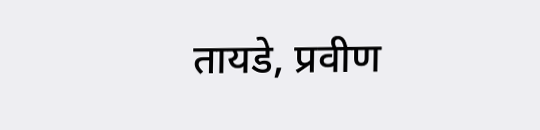तायडे, प्रवीण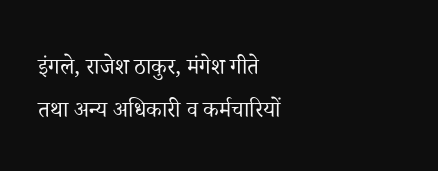इंगले, राजेश ठाकुर, मंगेश गीते तथा अन्य अधिकारी व कर्मचारियों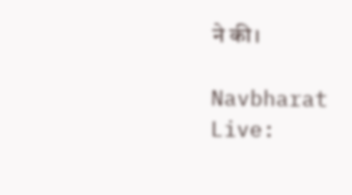ने की।

Navbharat Live: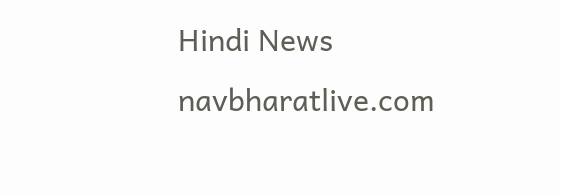Hindi News
navbharatlive.com